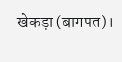खेकड़ा (बागपत)।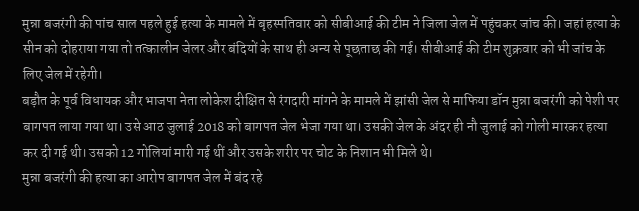मुन्ना बजरंगी की पांच साल पहले हुई हत्या के मामले में बृहस्पतिवार को सीबीआई की टीम ने जिला जेल में पहुंचकर जांच की। जहां हत्या के सीन को दोहराया गया तो तत्कालीन जेलर और बंदियों के साथ ही अन्य से पूछताछ की गई। सीबीआई की टीम शुक्रवार को भी जांच के लिए जेल में रहेगी।
बड़ौत के पूर्व विधायक और भाजपा नेता लोकेश दीक्षित से रंगदारी मांगने के मामले में झांसी जेल से माफिया डॉन मुन्ना बजरंगी को पेशी पर बागपत लाया गया था। उसे आठ जुलाई 2018 को बागपत जेल भेजा गया था। उसकी जेल के अंदर ही नौ जुलाई को गोली मारकर हत्या कर दी गई थी। उसको 12 गोलियां मारी गई थीं और उसके शरीर पर चोट के निशान भी मिले थे।
मुन्ना बजरंगी की हत्या का आरोप बागपत जेल में बंद रहे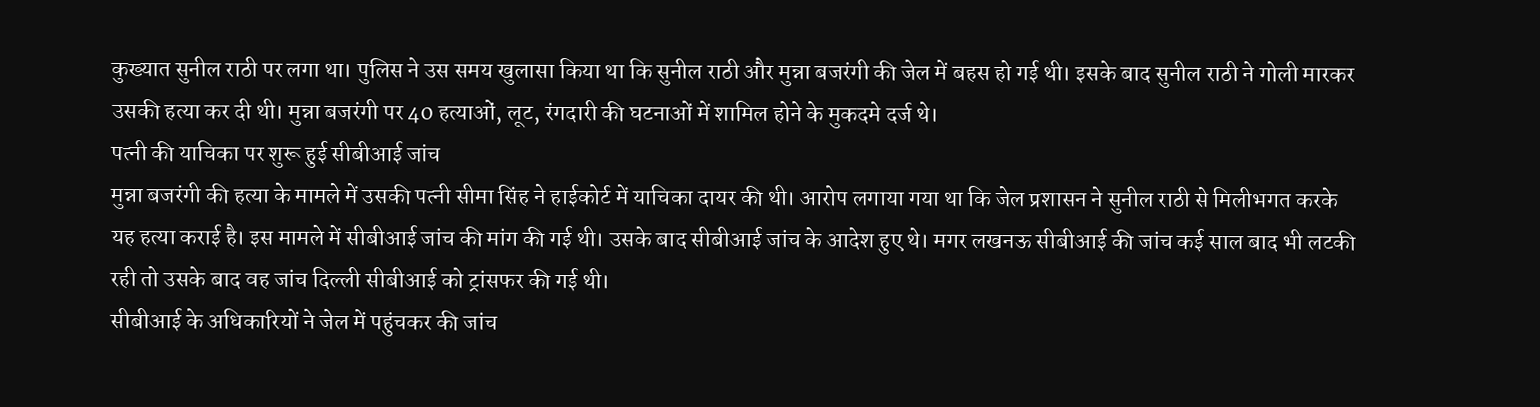कुख्यात सुनील राठी पर लगा था। पुलिस ने उस समय खुलासा किया था कि सुनील राठी और मुन्ना बजरंगी की जेल में बहस हो गई थी। इसके बाद सुनील राठी ने गोली मारकर उसकी हत्या कर दी थी। मुन्ना बजरंगी पर 40 हत्याओं, लूट, रंगदारी की घटनाओं में शामिल होने के मुकदमे दर्ज थे।
पत्नी की याचिका पर शुरू हुई सीबीआई जांच
मुन्ना बजरंगी की हत्या के मामले में उसकी पत्नी सीमा सिंह ने हाईकोर्ट में याचिका दायर की थी। आरोप लगाया गया था कि जेल प्रशासन ने सुनील राठी से मिलीभगत करके यह हत्या कराई है। इस मामले में सीबीआई जांच की मांग की गई थी। उसके बाद सीबीआई जांच के आदेश हुए थे। मगर लखनऊ सीबीआई की जांच कई साल बाद भी लटकी रही तो उसके बाद वह जांच दिल्ली सीबीआई को ट्रांसफर की गई थी।
सीबीआई के अधिकारियों ने जेल में पहुंचकर की जांच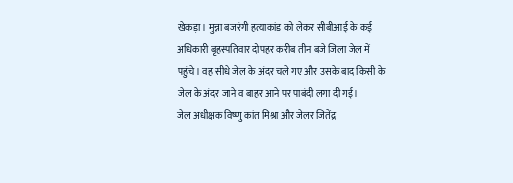खेकड़ा। मुन्ना बजरंगी हत्याकांड को लेकर सीबीआई के कई अधिकारी बृहस्पतिवार दोपहर करीब तीन बजे जिला जेल में पहुंचे। वह सीधे जेल के अंदर चले गए और उसके बाद किसी के जेल के अंदर जाने व बाहर आने पर पाबंदी लगा दी गई।
जेल अधीक्षक विष्णु कांत मिश्रा और जेलर जितेंद्र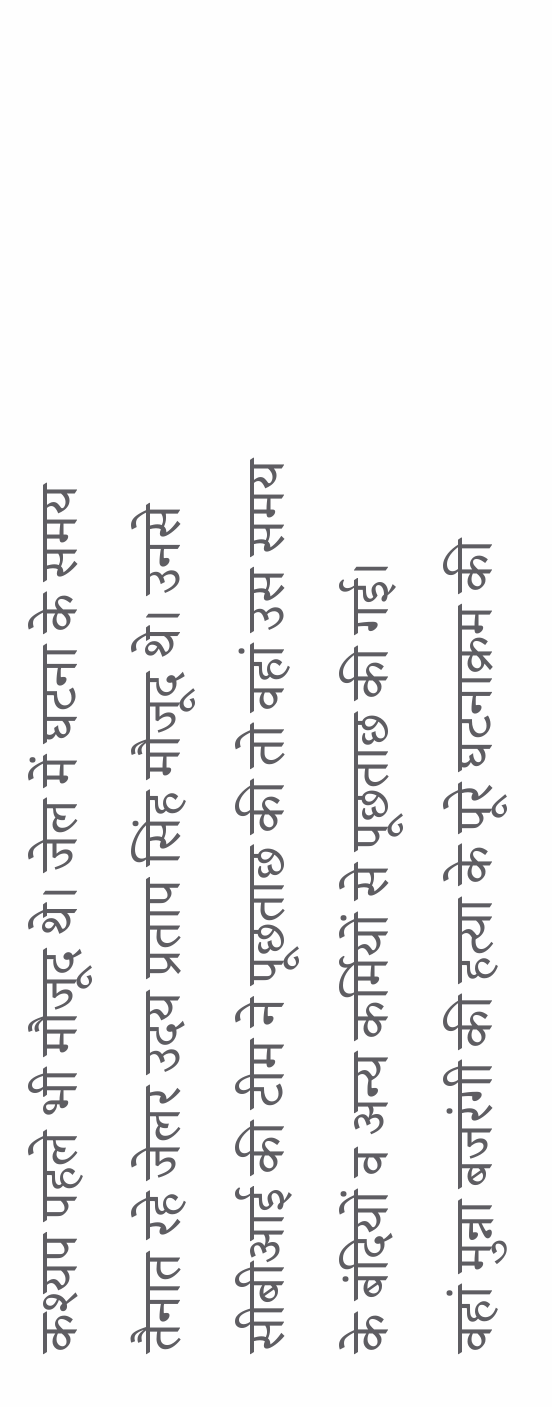कश्यप पहले भी मौजूद थे। जेल में घटना के समय तैनात रहे जेलर उदय प्रताप सिंह मौजूद थे। उनसे सीबीआई की टीम ने पूछताछ की तो वहां उस समय के बंदियों व अन्य कर्मियों से पूछताछ की गई।
वहां मुन्ना बजरंगी की हत्या के पूरे घटनाक्रम की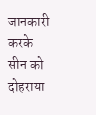जानकारी करके सीन को दोहराया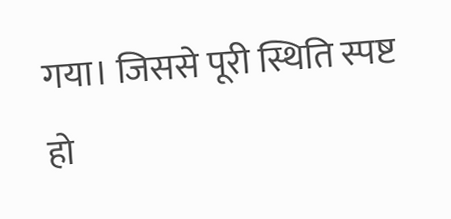गया। जिससे पूरी स्थिति स्पष्ट हो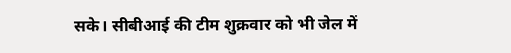सके। सीबीआई की टीम शुक्रवार को भी जेल में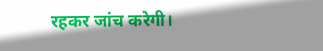रहकर जांच करेगी।